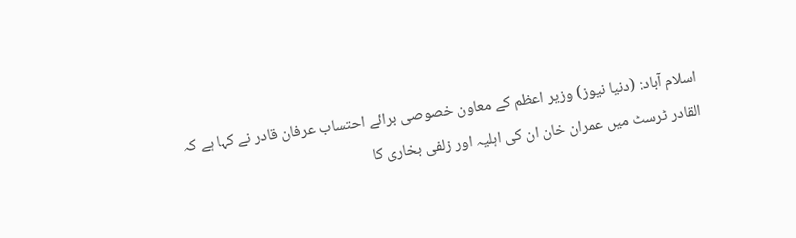اسلام آباد: (دنیا نیوز) وزیر اعظم کے معاون خصوصی برائے احتساب عرفان قادر نے کہا ہے کہ القادر ٹرسٹ میں عمران خان ان کی اہلیہ اور زلفی بخاری کا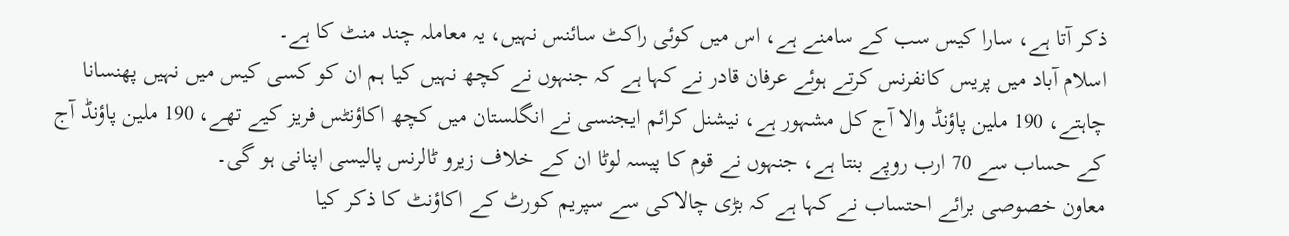ذکر آتا ہے، سارا کیس سب کے سامنے ہے، اس میں کوئی راکٹ سائنس نہیں، یہ معاملہ چند منٹ کا ہے۔
اسلام آباد میں پریس کانفرنس کرتے ہوئے عرفان قادر نے کہا ہے کہ جنہوں نے کچھ نہیں کیا ہم ان کو کسی کیس میں نہیں پھنسانا چاہتے، 190 ملین پاؤنڈ والا آج کل مشہور ہے، نیشنل کرائم ایجنسی نے انگلستان میں کچھ اکاؤنٹس فریز کیے تھے، 190 ملین پاؤنڈ آج کے حساب سے 70 ارب روپے بنتا ہے، جنہوں نے قوم کا پیسہ لوٹا ان کے خلاف زیرو ٹالرنس پالیسی اپنانی ہو گی۔
معاون خصوصی برائے احتساب نے کہا ہے کہ بڑی چالاکی سے سپریم کورٹ کے اکاؤنٹ کا ذکر کیا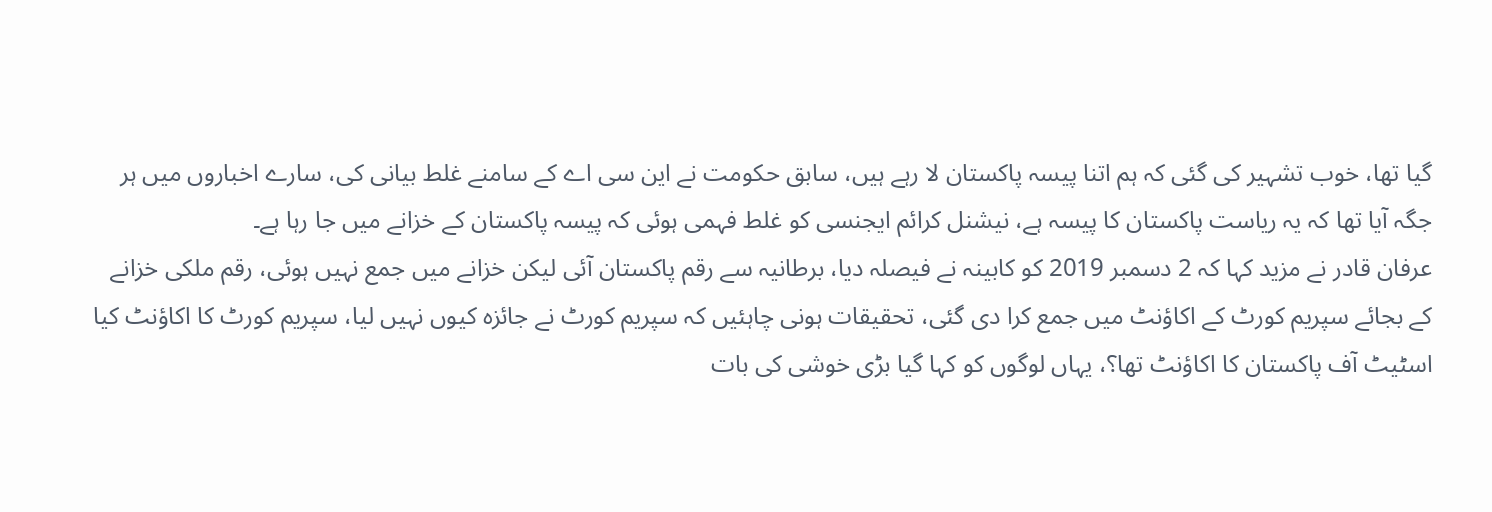گیا تھا، خوب تشہیر کی گئی کہ ہم اتنا پیسہ پاکستان لا رہے ہیں، سابق حکومت نے این سی اے کے سامنے غلط بیانی کی، سارے اخباروں میں ہر جگہ آیا تھا کہ یہ ریاست پاکستان کا پیسہ ہے، نیشنل کرائم ایجنسی کو غلط فہمی ہوئی کہ پیسہ پاکستان کے خزانے میں جا رہا ہے۔
عرفان قادر نے مزید کہا کہ 2 دسمبر 2019 کو کابینہ نے فیصلہ دیا، برطانیہ سے رقم پاکستان آئی لیکن خزانے میں جمع نہیں ہوئی، رقم ملکی خزانے کے بجائے سپریم کورٹ کے اکاؤنٹ میں جمع کرا دی گئی، تحقیقات ہونی چاہئیں کہ سپریم کورٹ نے جائزہ کیوں نہیں لیا، سپریم کورٹ کا اکاؤنٹ کیا اسٹیٹ آف پاکستان کا اکاؤنٹ تھا؟، یہاں لوگوں کو کہا گیا بڑی خوشی کی بات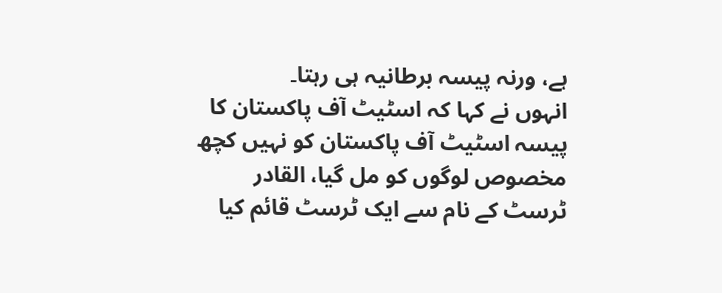ہے، ورنہ پیسہ برطانیہ ہی رہتا۔
انہوں نے کہا کہ اسٹیٹ آف پاکستان کا پیسہ اسٹیٹ آف پاکستان کو نہیں کچھ مخصوص لوگوں کو مل گیا، القادر ٹرسٹ کے نام سے ایک ٹرسٹ قائم کیا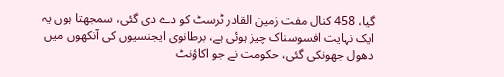گیا، 458 کنال مفت زمین القادر ٹرسٹ کو دے دی گئی، سمجھتا ہوں یہ ایک نہایت افسوسناک چیز ہوئی ہے، برطانوی ایجنسیوں کی آنکھوں میں دھول جھونکی گئی، حکومت نے جو اکاؤنٹ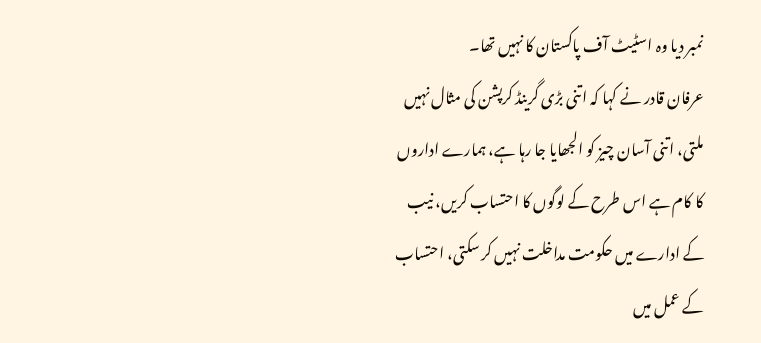نمبر دیا وہ اسٹیٹ آف پاکستان کا نہیں تھا۔
عرفان قادر نے کہا کہ اتنی بڑی گرینڈ کرپشن کی مثال نہیں ملتی، اتنی آسان چیز کو الجھایا جا رہا ہے، ہمارے اداروں کا کام ہے اس طرح کے لوگوں کا احتساب کریں، نیب کے ادارے میں حکومت مداخلت نہیں کر سکتی، احتساب کے عمل میں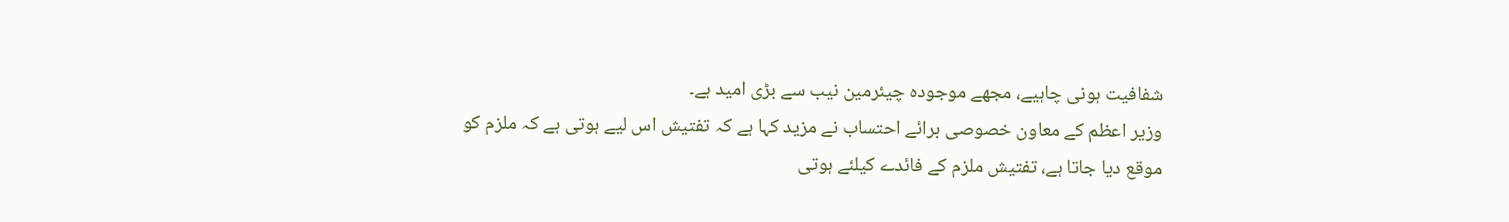شفافیت ہونی چاہیے، مجھے موجودہ چیئرمین نیب سے بڑی امید ہے۔
وزیر اعظم کے معاون خصوصی برائے احتساب نے مزید کہا ہے کہ تفتیش اس لیے ہوتی ہے کہ ملزم کو موقع دیا جاتا ہے، تفتیش ملزم کے فائدے کیلئے ہوتی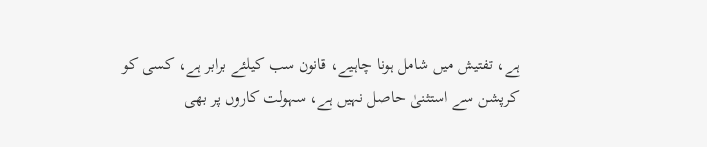ہے، تفتیش میں شامل ہونا چاہیے، قانون سب کیلئے برابر ہے، کسی کو کرپشن سے استثنیٰ حاصل نہیں ہے، سہولت کاروں پر بھی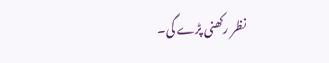نظر رکھنی پڑے گی۔